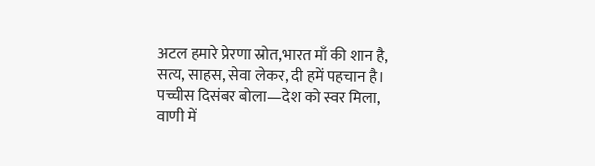अटल हमारे प्रेरणा स्रोत,भारत माँ की शान है,
सत्य, साहस, सेवा लेकर, दी हमें पहचान है।
पच्चीस दिसंबर बोला—देश को स्वर मिला,
वाणी में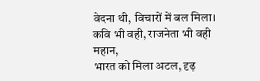वेदना थी, विचारों में बल मिला।
कवि भी वही, राजनेता भी वही महान,
भारत को मिला अटल, दृढ़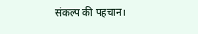संकल्प की पहचान।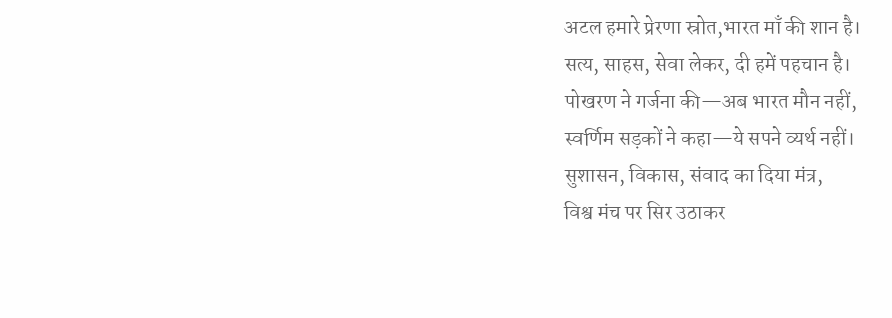अटल हमारे प्रेरणा स्रोत,भारत माँ की शान है।
सत्य, साहस, सेवा लेकर, दी हमें पहचान है।
पोखरण ने गर्जना की—अब भारत मौन नहीं,
स्वर्णिम सड़कों ने कहा—ये सपने व्यर्थ नहीं।
सुशासन, विकास, संवाद का दिया मंत्र,
विश्व मंच पर सिर उठाकर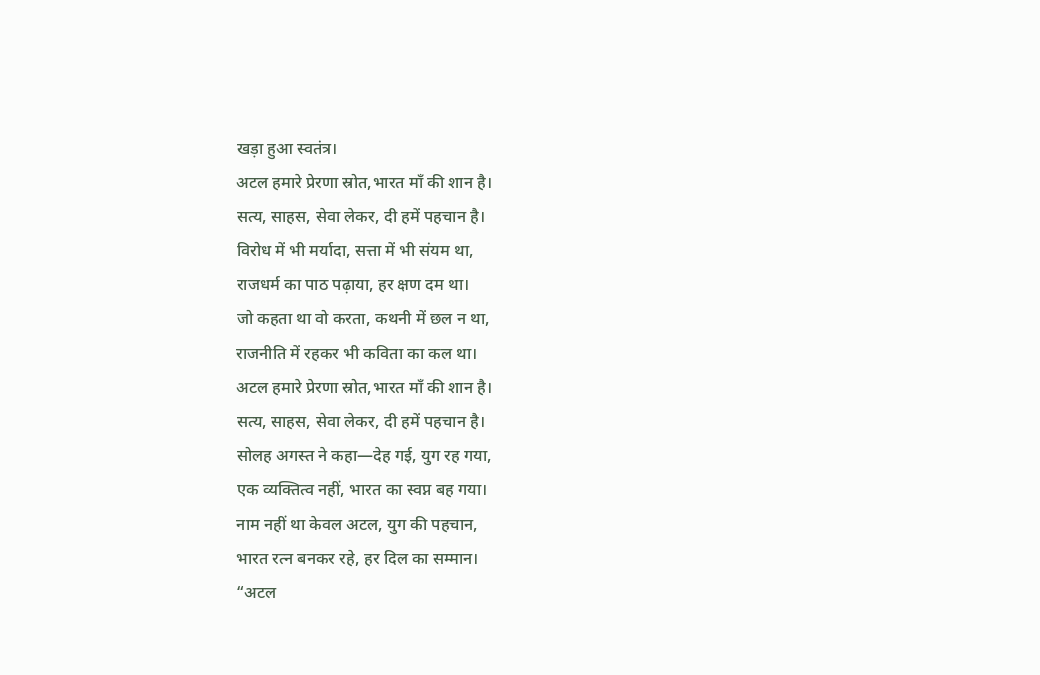खड़ा हुआ स्वतंत्र।
अटल हमारे प्रेरणा स्रोत,भारत माँ की शान है।
सत्य, साहस, सेवा लेकर, दी हमें पहचान है।
विरोध में भी मर्यादा, सत्ता में भी संयम था,
राजधर्म का पाठ पढ़ाया, हर क्षण दम था।
जो कहता था वो करता, कथनी में छल न था,
राजनीति में रहकर भी कविता का कल था।
अटल हमारे प्रेरणा स्रोत,भारत माँ की शान है।
सत्य, साहस, सेवा लेकर, दी हमें पहचान है।
सोलह अगस्त ने कहा—देह गई, युग रह गया,
एक व्यक्तित्व नहीं, भारत का स्वप्न बह गया।
नाम नहीं था केवल अटल, युग की पहचान,
भारत रत्न बनकर रहे, हर दिल का सम्मान।
“अटल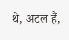थे, अटल हैं,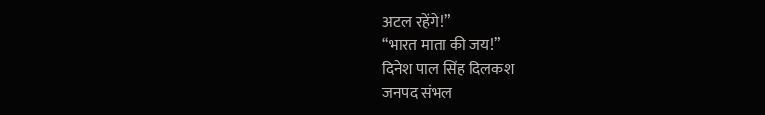अटल रहेंगे!”
“भारत माता की जय!”
दिनेश पाल सिंह दिलकश
जनपद संभल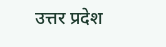उत्तर प्रदेश